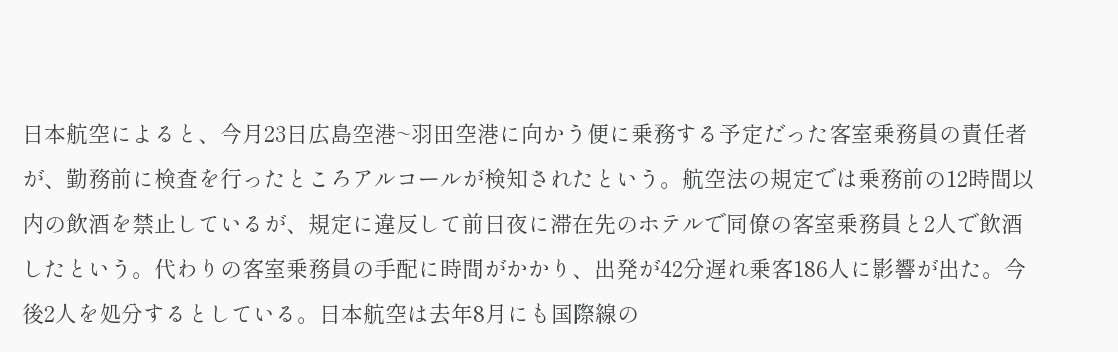日本航空によると、今月23日広島空港~羽田空港に向かう便に乗務する予定だった客室乗務員の責任者が、勤務前に検査を行ったところアルコールが検知されたという。航空法の規定では乗務前の12時間以内の飲酒を禁止しているが、規定に違反して前日夜に滞在先のホテルで同僚の客室乗務員と2人で飲酒したという。代わりの客室乗務員の手配に時間がかかり、出発が42分遅れ乗客186人に影響が出た。今後2人を処分するとしている。日本航空は去年8月にも国際線の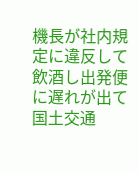機長が社内規定に違反して飲酒し出発便に遅れが出て国土交通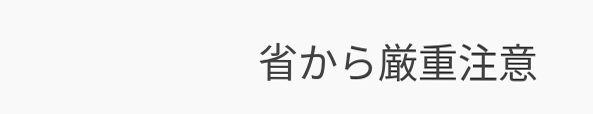省から厳重注意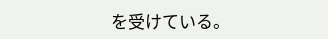を受けている。